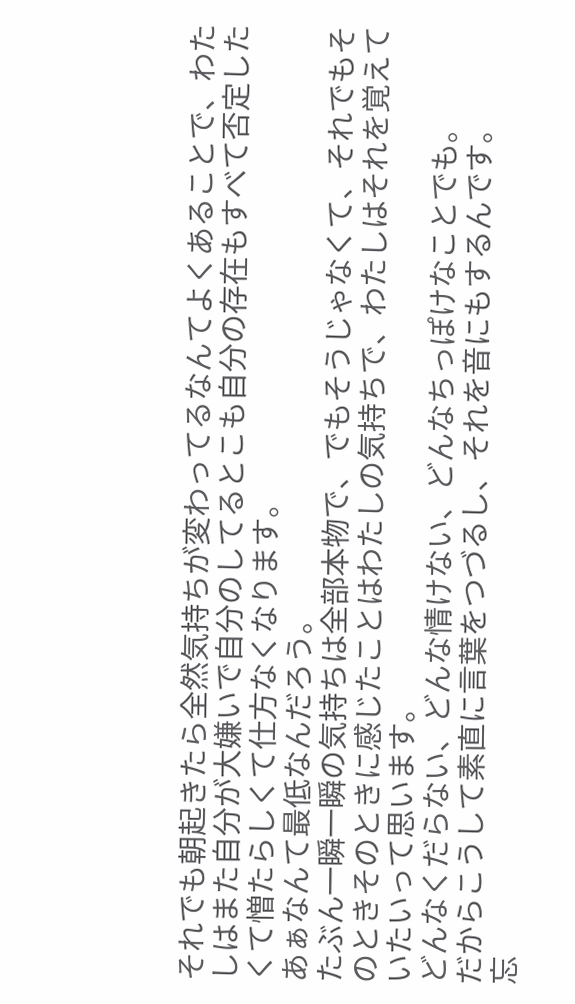それでも朝起きたら全然気持ちが変わってるなんてよくあることで、わたしはまた自分が大嫌いで自分のしてるとこも自分の存在もすべて否定したくて憎たらしくて仕方なくなります。
あぁなんて最低なんだろう。
たぶん一瞬一瞬の気持ちは全部本物で、でもそうじゃなくて、それでもそのときそのときに感じたことはわたしの気持ちで、わたしはそれを覚えていたいって思います。
どんなくだらない、どんな情けない、どんなちっぽけなことでも。
だからこうして素直に言葉をつづるし、それを音にもするんです。
忘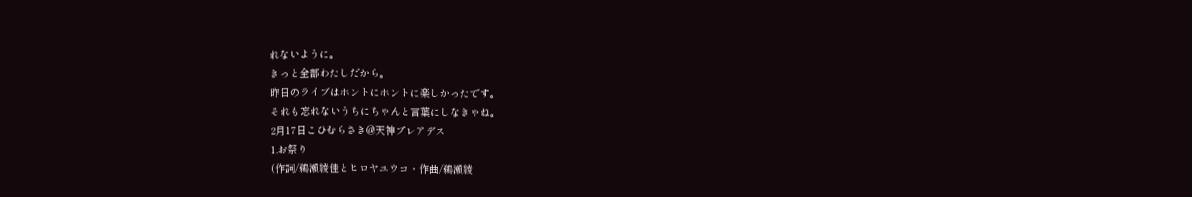れないように。
きっと全部わたしだから。
昨日のライブはホントにホントに楽しかったです。
それも忘れないうちにちゃんと言葉にしなきゃね。
2月17日こひむらさき@天神プレアデス
1.お祭り
(作詞/鵜瀬綾佳とヒロヤユウコ・作曲/鵜瀬綾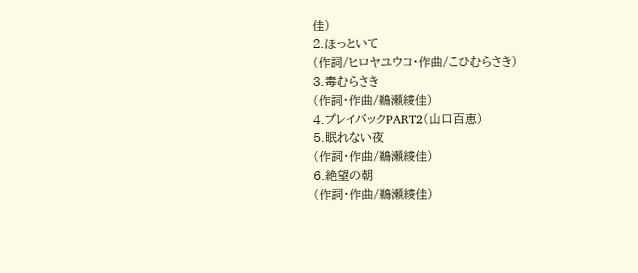佳)
2.ほっといて
(作詞/ヒロヤユウコ・作曲/こひむらさき)
3.毒むらさき
(作詞・作曲/鵜瀬綾佳)
4.プレイバックPART2(山口百恵)
5.眠れない夜
(作詞・作曲/鵜瀬綾佳)
6.絶望の朝
(作詞・作曲/鵜瀬綾佳)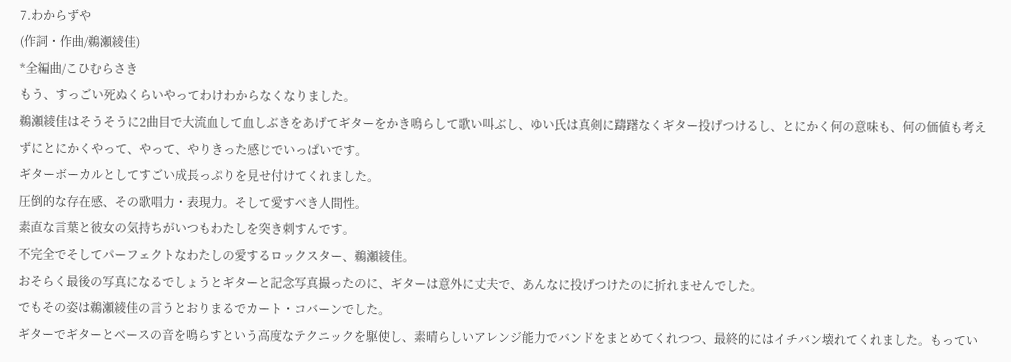7.わからずや
(作詞・作曲/鵜瀬綾佳)
*全編曲/こひむらさき
もう、すっごい死ぬくらいやってわけわからなくなりました。
鵜瀬綾佳はそうそうに2曲目で大流血して血しぶきをあげてギターをかき鳴らして歌い叫ぶし、ゆい氏は真剣に躊躇なくギター投げつけるし、とにかく何の意味も、何の価値も考えずにとにかくやって、やって、やりきった感じでいっぱいです。
ギターボーカルとしてすごい成長っぷりを見せ付けてくれました。
圧倒的な存在感、その歌唱力・表現力。そして愛すべき人間性。
素直な言葉と彼女の気持ちがいつもわたしを突き刺すんです。
不完全でそしてパーフェクトなわたしの愛するロックスター、鵜瀬綾佳。
おそらく最後の写真になるでしょうとギターと記念写真撮ったのに、ギターは意外に丈夫で、あんなに投げつけたのに折れませんでした。
でもその姿は鵜瀬綾佳の言うとおりまるでカート・コバーンでした。
ギターでギターとベースの音を鳴らすという高度なテクニックを駆使し、素晴らしいアレンジ能力でバンドをまとめてくれつつ、最終的にはイチバン壊れてくれました。もってい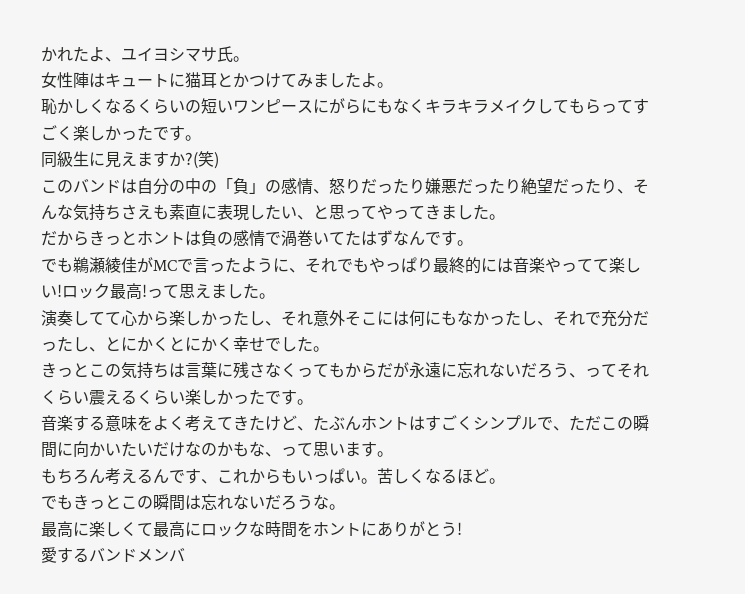かれたよ、ユイヨシマサ氏。
女性陣はキュートに猫耳とかつけてみましたよ。
恥かしくなるくらいの短いワンピースにがらにもなくキラキラメイクしてもらってすごく楽しかったです。
同級生に見えますか?(笑)
このバンドは自分の中の「負」の感情、怒りだったり嫌悪だったり絶望だったり、そんな気持ちさえも素直に表現したい、と思ってやってきました。
だからきっとホントは負の感情で渦巻いてたはずなんです。
でも鵜瀬綾佳がMCで言ったように、それでもやっぱり最終的には音楽やってて楽しい!ロック最高!って思えました。
演奏してて心から楽しかったし、それ意外そこには何にもなかったし、それで充分だったし、とにかくとにかく幸せでした。
きっとこの気持ちは言葉に残さなくってもからだが永遠に忘れないだろう、ってそれくらい震えるくらい楽しかったです。
音楽する意味をよく考えてきたけど、たぶんホントはすごくシンプルで、ただこの瞬間に向かいたいだけなのかもな、って思います。
もちろん考えるんです、これからもいっぱい。苦しくなるほど。
でもきっとこの瞬間は忘れないだろうな。
最高に楽しくて最高にロックな時間をホントにありがとう!
愛するバンドメンバ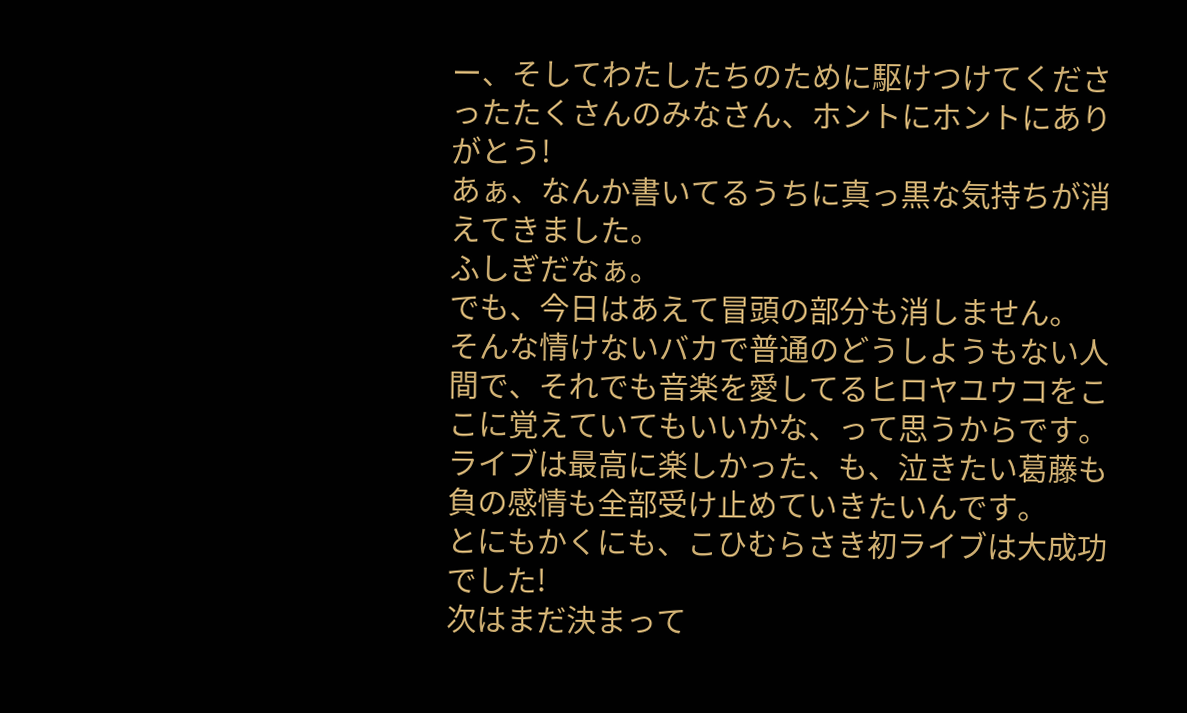ー、そしてわたしたちのために駆けつけてくださったたくさんのみなさん、ホントにホントにありがとう!
あぁ、なんか書いてるうちに真っ黒な気持ちが消えてきました。
ふしぎだなぁ。
でも、今日はあえて冒頭の部分も消しません。
そんな情けないバカで普通のどうしようもない人間で、それでも音楽を愛してるヒロヤユウコをここに覚えていてもいいかな、って思うからです。
ライブは最高に楽しかった、も、泣きたい葛藤も負の感情も全部受け止めていきたいんです。
とにもかくにも、こひむらさき初ライブは大成功でした!
次はまだ決まって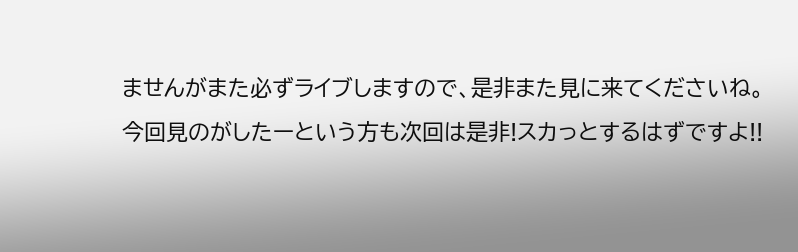ませんがまた必ずライブしますので、是非また見に来てくださいね。
今回見のがしたーという方も次回は是非!スカっとするはずですよ!!